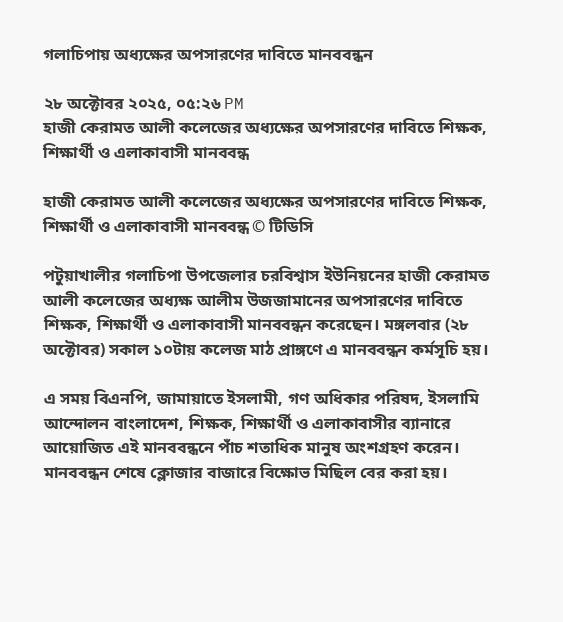গলাচিপায় অধ্যক্ষের অপসারণের দাবিতে মানববন্ধন

২৮ অক্টোবর ২০২৫, ০৫:২৬ PM
হাজী কেরামত আলী কলেজের অধ্যক্ষের অপসারণের দাবিতে শিক্ষক, শিক্ষার্থী ও এলাকাবাসী মানববন্ধ

হাজী কেরামত আলী কলেজের অধ্যক্ষের অপসারণের দাবিতে শিক্ষক, শিক্ষার্থী ও এলাকাবাসী মানববন্ধ © টিডিসি

পটুয়াখালীর গলাচিপা উপজেলার চরবিশ্বাস ইউনিয়নের হাজী কেরামত আলী কলেজের অধ্যক্ষ আলীম উজজামানের অপসারণের দাবিতে শিক্ষক, শিক্ষার্থী ও এলাকাবাসী মানববন্ধন করেছেন। মঙ্গলবার (২৮ অক্টোবর) সকাল ১০টায় কলেজ মাঠ প্রাঙ্গণে এ মানববন্ধন কর্মসূচি হয়।

এ সময় বিএনপি, জামায়াতে ইসলামী, গণ অধিকার পরিষদ, ইসলামি আন্দোলন বাংলাদেশ, শিক্ষক, শিক্ষার্থী ও এলাকাবাসীর ব্যানারে আয়োজিত এই মানববন্ধনে পাঁচ শতাধিক মানুষ অংশগ্রহণ করেন। মানববন্ধন শেষে ক্লোজার বাজারে বিক্ষোভ মিছিল বের করা হয়।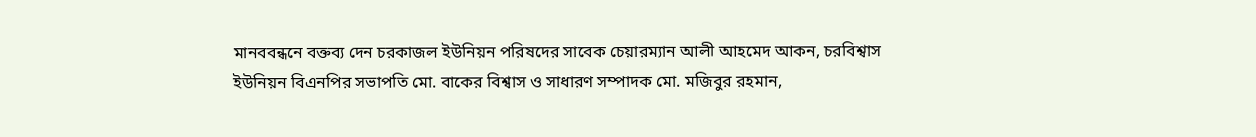মানববন্ধনে বক্তব্য দেন চরকাজল ইউনিয়ন পরিষদের সাবেক চেয়ারম্যান আলী আহমেদ আকন, চরবিশ্বাস ইউনিয়ন বিএনপির সভাপতি মো. বাকের বিশ্বাস ও সাধারণ সম্পাদক মো. মজিবুর রহমান,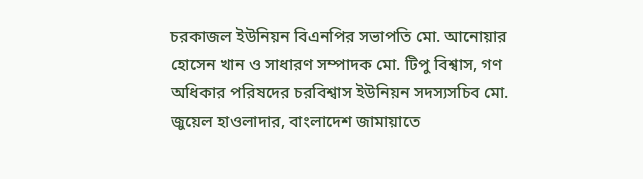চরকাজল ইউনিয়ন বিএনপির সভাপতি মো. আনোয়ার হোসেন খান ও সাধারণ সম্পাদক মো. টিপু বিশ্বাস, গণ অধিকার পরিষদের চরবিশ্বাস ইউনিয়ন সদস্যসচিব মো. জুয়েল হাওলাদার, বাংলাদেশ জামায়াতে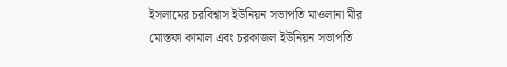ইসলামের চরবিশ্বাস ইউনিয়ন সভাপতি মাওলানা মীর মোস্তফা কামাল এবং চরকাজল ইউনিয়ন সভাপতি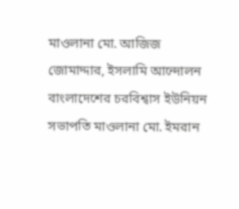মাওলানা মো. আজিজ জোমাদ্দার, ইসলামি আন্দোলন বাংলাদেশের চরবিশ্বাস ইউনিয়ন সভাপতি মাওলানা মো. ইমরান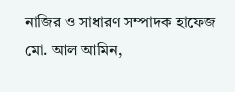নাজির ও সাধারণ সম্পাদক হাফেজ মো. আল আমিন,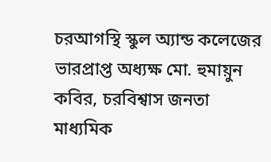চরআগস্থি স্কুল অ্যান্ড কলেজের ভারপ্রাপ্ত অধ্যক্ষ মো. হুমায়ুন কবির, চরবিশ্বাস জনতা মাধ্যমিক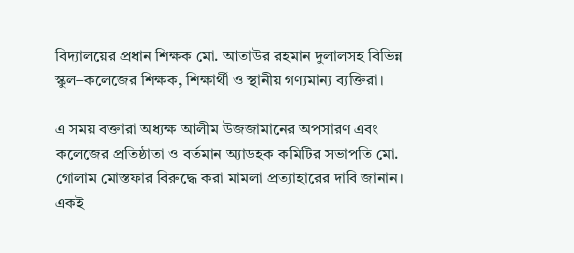বিদ্যালয়ের প্রধান শিক্ষক মো. আতাউর রহমান দুলালসহ বিভিন্ন স্কুল–কলেজের শিক্ষক, শিক্ষার্থী ও স্থানীয় গণ্যমান্য ব্যক্তিরা।

এ সময় বক্তারা অধ্যক্ষ আলীম উজজামানের অপসারণ এবং কলেজের প্রতিষ্ঠাতা ও বর্তমান অ্যাডহক কমিটির সভাপতি মো. গোলাম মোস্তফার বিরুদ্ধে করা মামলা প্রত্যাহারের দাবি জানান। একই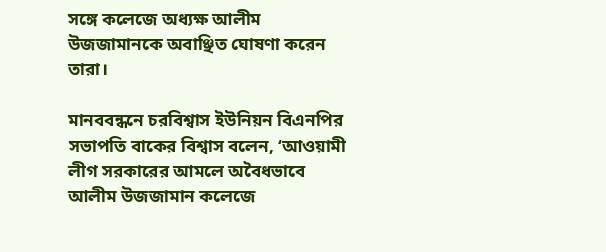সঙ্গে কলেজে অধ্যক্ষ আলীম উজজামানকে অবাঞ্ছিত ঘোষণা করেন তারা।

মানববন্ধনে চরবিশ্বাস ইউনিয়ন বিএনপির সভাপতি বাকের বিশ্বাস বলেন, ‘আওয়ামী লীগ সরকারের আমলে অবৈধভাবে আলীম উজজামান কলেজে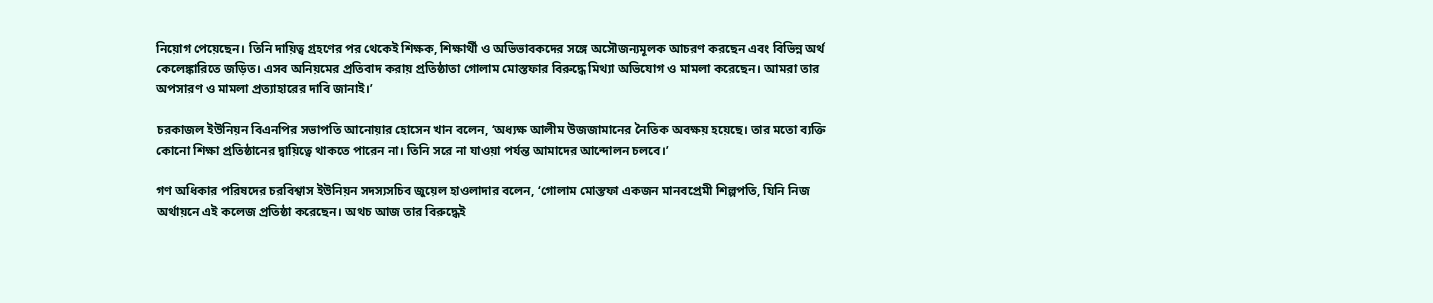নিয়োগ পেয়েছেন। তিনি দায়িত্ব গ্রহণের পর থেকেই শিক্ষক, শিক্ষার্থী ও অভিভাবকদের সঙ্গে অসৌজন্যমূলক আচরণ করছেন এবং বিভিন্ন অর্থ কেলেঙ্কারিতে জড়িত। এসব অনিয়মের প্রতিবাদ করায় প্রতিষ্ঠাতা গোলাম মোস্তফার বিরুদ্ধে মিথ্যা অভিযোগ ও মামলা করেছেন। আমরা তার অপসারণ ও মামলা প্রত্যাহারের দাবি জানাই।’

চরকাজল ইউনিয়ন বিএনপির সভাপতি আনোয়ার হোসেন খান বলেন, ‘অধ্যক্ষ আলীম উজজামানের নৈতিক অবক্ষয় হয়েছে। তার মতো ব্যক্তি কোনো শিক্ষা প্রতিষ্ঠানের দ্বায়িত্বে থাকতে পারেন না। তিনি সরে না যাওয়া পর্যন্ত আমাদের আন্দোলন চলবে।’

গণ অধিকার পরিষদের চরবিশ্বাস ইউনিয়ন সদস্যসচিব জুয়েল হাওলাদার বলেন, ‘গোলাম মোস্তফা একজন মানবপ্রেমী শিল্পপতি, যিনি নিজ অর্থায়নে এই কলেজ প্রতিষ্ঠা করেছেন। অথচ আজ তার বিরুদ্ধেই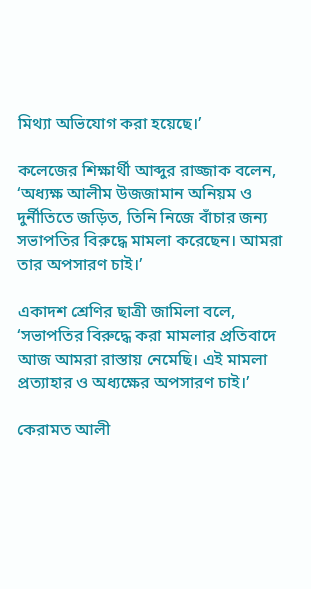মিথ্যা অভিযোগ করা হয়েছে।’

কলেজের শিক্ষার্থী আব্দুর রাজ্জাক বলেন, ‘অধ্যক্ষ আলীম উজজামান অনিয়ম ও দুর্নীতিতে জড়িত, তিনি নিজে বাঁচার জন্য সভাপতির বিরুদ্ধে মামলা করেছেন। আমরা তার অপসারণ চাই।’

একাদশ শ্রেণির ছাত্রী জামিলা বলে, ‘সভাপতির বিরুদ্ধে করা মামলার প্রতিবাদে আজ আমরা রাস্তায় নেমেছি। এই মামলা প্রত্যাহার ও অধ্যক্ষের অপসারণ চাই।’

কেরামত আলী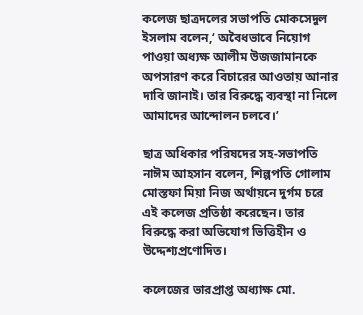কলেজ ছাত্রদলের সভাপতি মোকসেদুল ইসলাম বলেন,‘ অবৈধভাবে নিয়োগ পাওয়া অধ্যক্ষ আলীম উজজামানকে অপসারণ করে বিচারের আওতায় আনার দাবি জানাই। তার বিরুদ্ধে ব্যবস্থা না নিলে আমাদের আন্দোলন চলবে।’

ছাত্র অধিকার পরিষদের সহ-সভাপতি নাঈম আহসান বলেন, শিল্পপতি গোলাম মোস্তফা মিয়া নিজ অর্থায়নে দুর্গম চরে এই কলেজ প্রতিষ্ঠা করেছেন। তার বিরুদ্ধে করা অভিযোগ ভিত্তিহীন ও উদ্দেশ্যপ্রণোদিত।

কলেজের ভারপ্রাপ্ত অধ্যাক্ষ মো.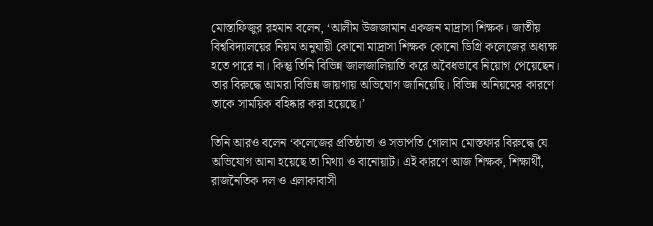মোস্তাফিজুর রহমান বলেন, ‘আলীম উজজামান একজন মাদ্রাসা শিক্ষক। জাতীয় বিশ্ববিদ্যালয়ের নিয়ম অনুযায়ী কোনো মাদ্রাসা শিক্ষক কোনো ডিগ্রি কলেজের অধ্যক্ষ হতে পারে না। কিন্তু তিনি বিভিন্ন জালজালিয়াতি করে অবৈধভাবে নিয়োগ পেয়েছেন। তার বিরুদ্ধে আমরা বিভিন্ন জায়গায় অভিযোগ জানিয়েছি। বিভিন্ন অনিয়মের কারণে তাকে সাময়িক বহিষ্কার করা হয়েছে।’

তিনি আরও বলেন ‘কলেজের প্রতিষ্ঠাতা ও সভাপতি গোলাম মোস্তফার বিরুদ্ধে যে অভিযোগ আনা হয়েছে তা মিথ্যা ও বানোয়াট। এই কারণে আজ শিক্ষক, শিক্ষার্থী, রাজনৈতিক দল ও এলাকাবাসী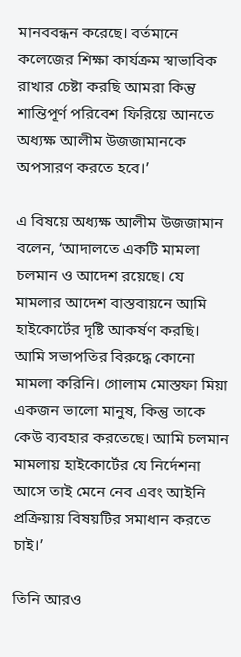মানববন্ধন করেছে। বর্তমানে কলেজের শিক্ষা কার্যক্রম স্বাভাবিক রাখার চেষ্টা করছি আমরা কিন্তু শান্তিপূর্ণ পরিবেশ ফিরিয়ে আনতে অধ্যক্ষ আলীম উজজামানকে অপসারণ করতে হবে।’

এ বিষয়ে অধ্যক্ষ আলীম উজজামান বলেন, ‘আদালতে একটি মামলা চলমান ও আদেশ রয়েছে। যে মামলার আদেশ বাস্তবায়নে আমি হাইকোর্টের দৃষ্টি আকর্ষণ করছি। আমি সভাপতির বিরুদ্ধে কোনো মামলা করিনি। গোলাম মোস্তফা মিয়া একজন ভালো মানুষ, কিন্তু তাকে কেউ ব্যবহার করতেছে। আমি চলমান মামলায় হাইকোর্টের যে নির্দেশনা আসে তাই মেনে নেব এবং আইনি প্রক্রিয়ায় বিষয়টির সমাধান করতে চাই।’

তিনি আরও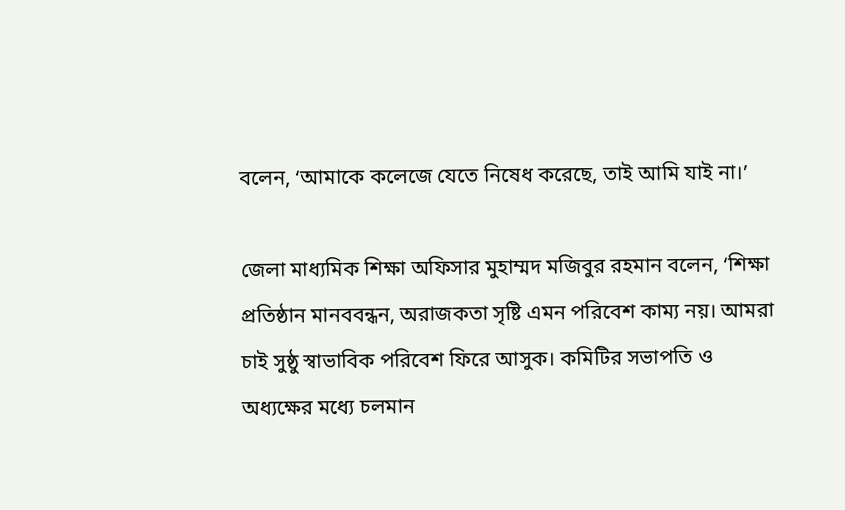বলেন, ‘আমাকে কলেজে যেতে নিষেধ করেছে, তাই আমি যাই না।’

জেলা মাধ্যমিক শিক্ষা অফিসার মুহাম্মদ মজিবুর রহমান বলেন, ‘শিক্ষা প্রতিষ্ঠান মানববন্ধন, অরাজকতা সৃষ্টি এমন পরিবেশ কাম্য নয়। আমরা চাই সুষ্ঠু স্বাভাবিক পরিবেশ ফিরে আসুক। কমিটির সভাপতি ও অধ্যক্ষের মধ্যে চলমান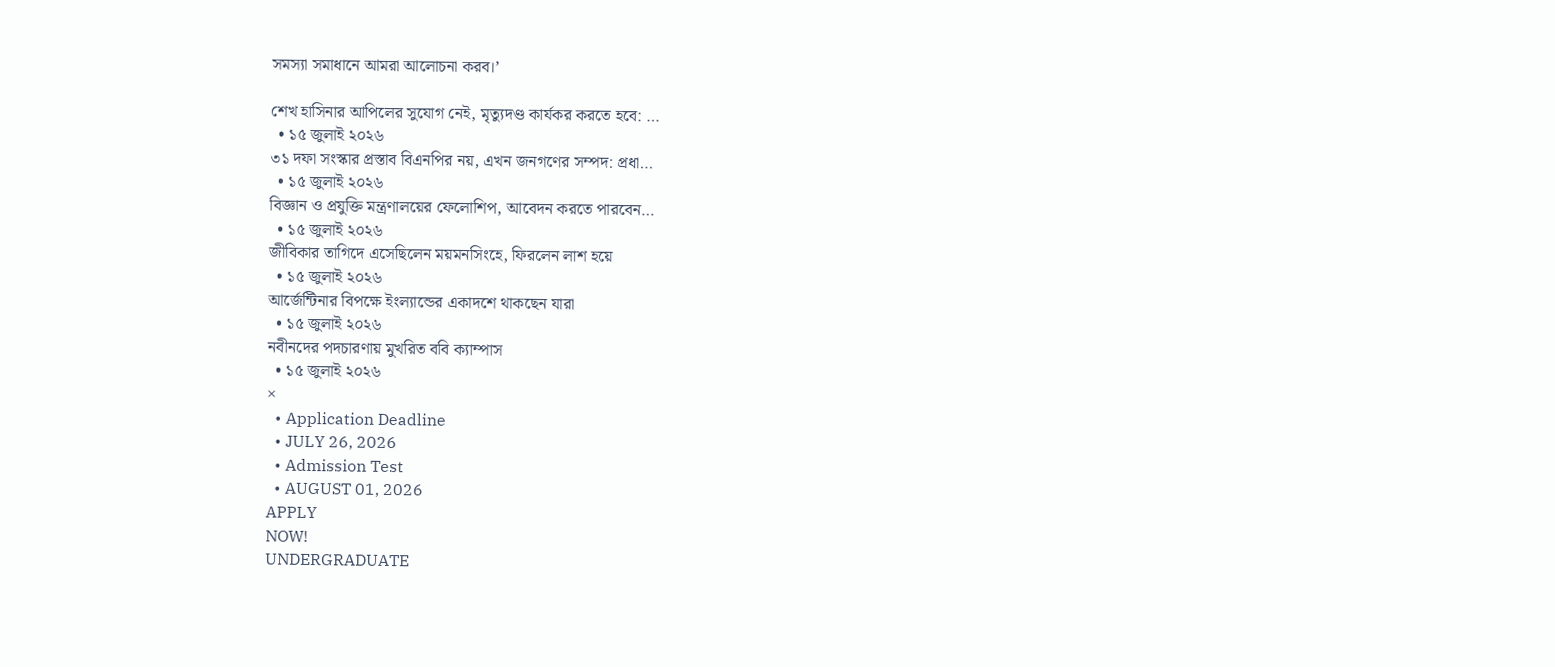সমস্যা সমাধানে আমরা আলোচনা করব।’

শেখ হাসিনার আপিলের সুযোগ নেই, মৃত্যুদণ্ড কার্যকর করতে হবে: …
  • ১৫ জুলাই ২০২৬
৩১ দফা সংস্কার প্রস্তাব বিএনপির নয়, এখন জনগণের সম্পদ: প্রধা…
  • ১৫ জুলাই ২০২৬
বিজ্ঞান ও প্রযুক্তি মন্ত্রণালয়ের ফেলোশিপ, আবেদন করতে পারবেন…
  • ১৫ জুলাই ২০২৬
জীবিকার তাগিদে এসেছিলেন ময়মনসিংহে, ফিরলেন লাশ হয়ে
  • ১৫ জুলাই ২০২৬
আর্জেন্টিনার বিপক্ষে ইংল্যান্ডের একাদশে থাকছেন যারা
  • ১৫ জুলাই ২০২৬
নবীনদের পদচারণায় মুখরিত ববি ক্যাম্পাস
  • ১৫ জুলাই ২০২৬
×
  • Application Deadline
  • JULY 26, 2026
  • Admission Test
  • AUGUST 01, 2026
APPLY
NOW!
UNDERGRADUATE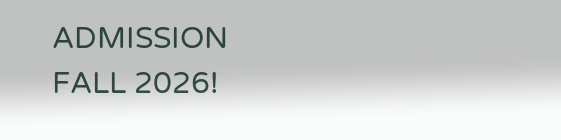ADMISSION
FALL 2026!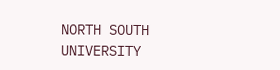NORTH SOUTH UNIVERSITY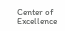Center of Excellence